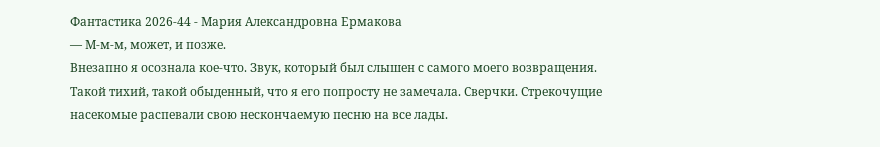Фантастика 2026-44 - Мария Александровна Ермакова
— М-м-м, может, и позже.
Внезапно я осознала кое-что. Звук, который был слышен с самого моего возвращения. Такой тихий, такой обыденный, что я его попросту не замечала. Сверчки. Стрекочущие насекомые распевали свою нескончаемую песню на все лады.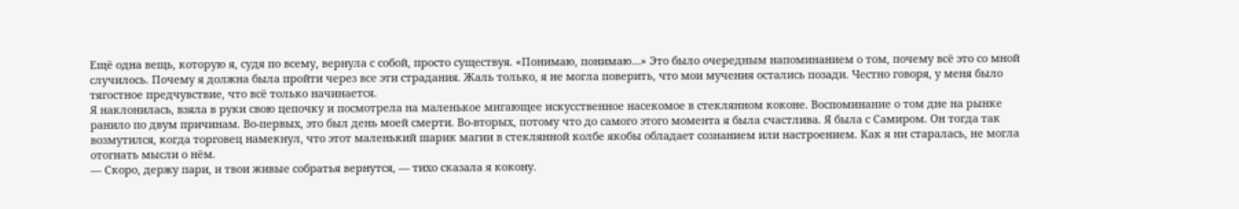Ещё одна вещь, которую я, судя по всему, вернула с собой, просто существуя. «Понимаю, понимаю…» Это было очередным напоминанием о том, почему всё это со мной случилось. Почему я должна была пройти через все эти страдания. Жаль только, я не могла поверить, что мои мучения остались позади. Честно говоря, у меня было тягостное предчувствие, что всё только начинается.
Я наклонилась, взяла в руки свою цепочку и посмотрела на маленькое мигающее искусственное насекомое в стеклянном коконе. Воспоминание о том дне на рынке ранило по двум причинам. Во-первых, это был день моей смерти. Во-вторых, потому что до самого этого момента я была счастлива. Я была с Самиром. Он тогда так возмутился, когда торговец намекнул, что этот маленький шарик магии в стеклянной колбе якобы обладает сознанием или настроением. Как я ни старалась, не могла отогнать мысли о нём.
— Скоро, держу пари, и твои живые собратья вернутся, — тихо сказала я кокону.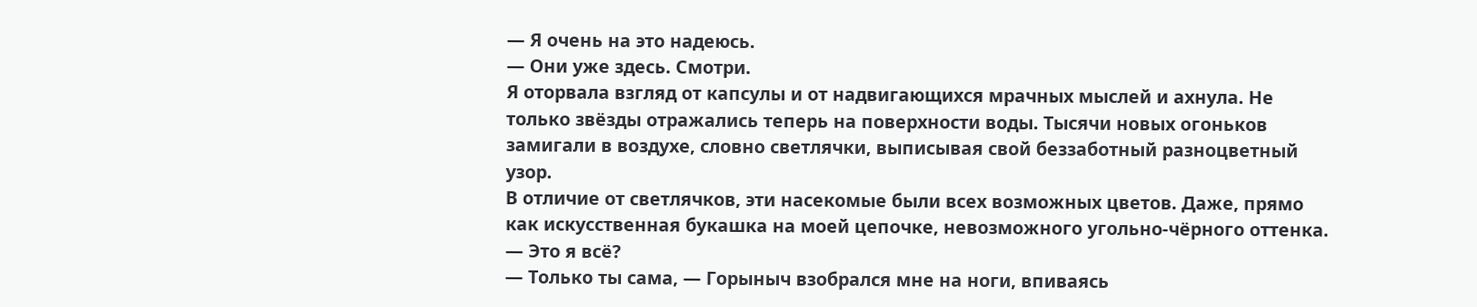— Я очень на это надеюсь.
— Они уже здесь. Смотри.
Я оторвала взгляд от капсулы и от надвигающихся мрачных мыслей и ахнула. Не только звёзды отражались теперь на поверхности воды. Тысячи новых огоньков замигали в воздухе, словно светлячки, выписывая свой беззаботный разноцветный узор.
В отличие от светлячков, эти насекомые были всех возможных цветов. Даже, прямо как искусственная букашка на моей цепочке, невозможного угольно-чёрного оттенка.
— Это я всё?
— Только ты сама, — Горыныч взобрался мне на ноги, впиваясь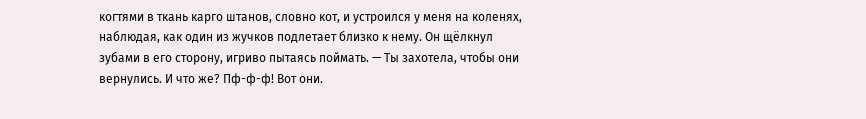когтями в ткань карго штанов, словно кот, и устроился у меня на коленях, наблюдая, как один из жучков подлетает близко к нему. Он щёлкнул зубами в его сторону, игриво пытаясь поймать. — Ты захотела, чтобы они вернулись. И что же? Пф-ф-ф! Вот они.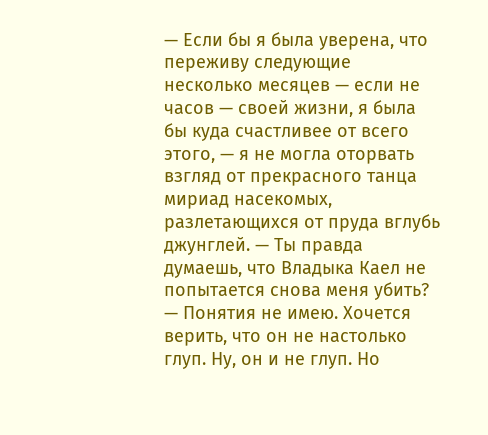— Если бы я была уверена, что переживу следующие несколько месяцев — если не часов — своей жизни, я была бы куда счастливее от всего этого, — я не могла оторвать взгляд от прекрасного танца мириад насекомых, разлетающихся от пруда вглубь джунглей. — Ты правда думаешь, что Владыка Каел не попытается снова меня убить?
— Понятия не имею. Хочется верить, что он не настолько глуп. Ну, он и не глуп. Но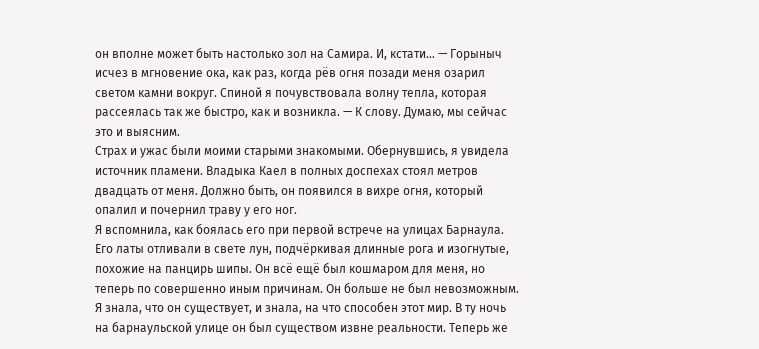он вполне может быть настолько зол на Самира. И, кстати… — Горыныч исчез в мгновение ока, как раз, когда рёв огня позади меня озарил светом камни вокруг. Спиной я почувствовала волну тепла, которая рассеялась так же быстро, как и возникла. — К слову. Думаю, мы сейчас это и выясним.
Страх и ужас были моими старыми знакомыми. Обернувшись, я увидела источник пламени. Владыка Каел в полных доспехах стоял метров двадцать от меня. Должно быть, он появился в вихре огня, который опалил и почернил траву у его ног.
Я вспомнила, как боялась его при первой встрече на улицах Барнаула. Его латы отливали в свете лун, подчёркивая длинные рога и изогнутые, похожие на панцирь шипы. Он всё ещё был кошмаром для меня, но теперь по совершенно иным причинам. Он больше не был невозможным. Я знала, что он существует, и знала, на что способен этот мир. В ту ночь на барнаульской улице он был существом извне реальности. Теперь же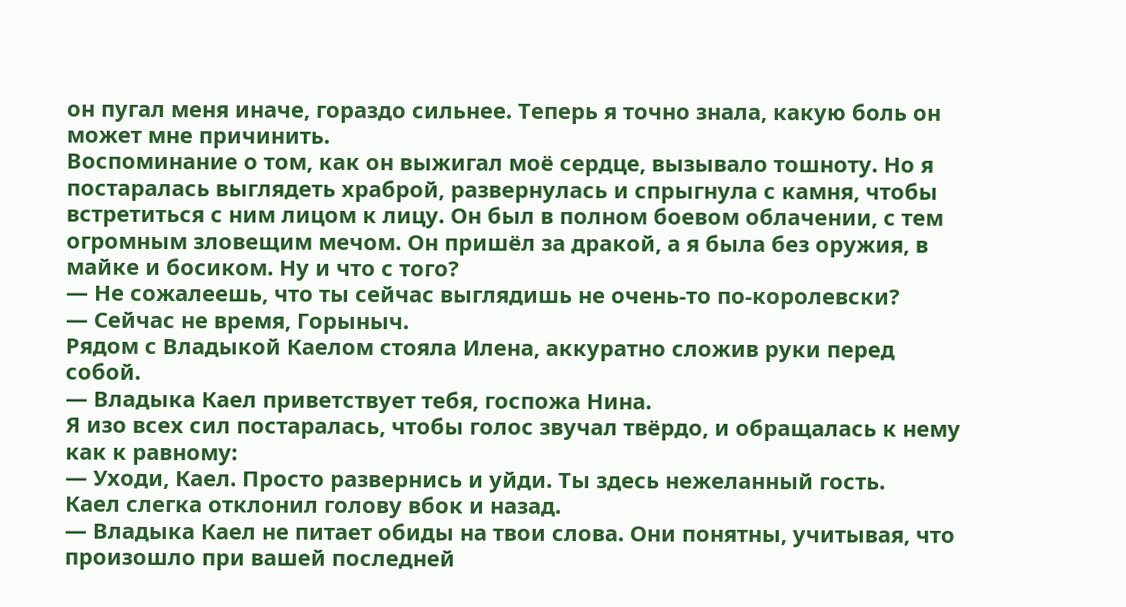он пугал меня иначе, гораздо сильнее. Теперь я точно знала, какую боль он может мне причинить.
Воспоминание о том, как он выжигал моё сердце, вызывало тошноту. Но я постаралась выглядеть храброй, развернулась и спрыгнула с камня, чтобы встретиться с ним лицом к лицу. Он был в полном боевом облачении, с тем огромным зловещим мечом. Он пришёл за дракой, а я была без оружия, в майке и босиком. Ну и что с того?
— Не сожалеешь, что ты сейчас выглядишь не очень-то по-королевски?
— Сейчас не время, Горыныч.
Рядом с Владыкой Каелом стояла Илена, аккуратно сложив руки перед собой.
— Владыка Каел приветствует тебя, госпожа Нина.
Я изо всех сил постаралась, чтобы голос звучал твёрдо, и обращалась к нему как к равному:
— Уходи, Каел. Просто развернись и уйди. Ты здесь нежеланный гость.
Каел слегка отклонил голову вбок и назад.
— Владыка Каел не питает обиды на твои слова. Они понятны, учитывая, что произошло при вашей последней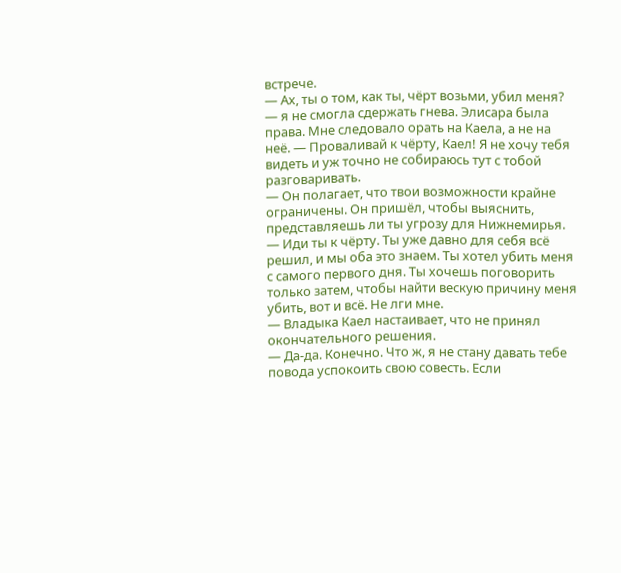встрече.
— Ах, ты о том, как ты, чёрт возьми, убил меня? — я не смогла сдержать гнева. Элисара была права. Мне следовало орать на Каела, а не на неё. — Проваливай к чёрту, Каел! Я не хочу тебя видеть и уж точно не собираюсь тут с тобой разговаривать.
— Он полагает, что твои возможности крайне ограничены. Он пришёл, чтобы выяснить, представляешь ли ты угрозу для Нижнемирья.
— Иди ты к чёрту. Ты уже давно для себя всё решил, и мы оба это знаем. Ты хотел убить меня с самого первого дня. Ты хочешь поговорить только затем, чтобы найти вескую причину меня убить, вот и всё. Не лги мне.
— Владыка Каел настаивает, что не принял окончательного решения.
— Да-да. Конечно. Что ж, я не стану давать тебе повода успокоить свою совесть. Если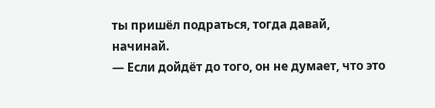ты пришёл подраться, тогда давай, начинай.
— Если дойдёт до того, он не думает, что это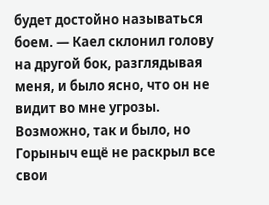будет достойно называться боем. — Каел склонил голову на другой бок, разглядывая меня, и было ясно, что он не видит во мне угрозы. Возможно, так и было, но Горыныч ещё не раскрыл все свои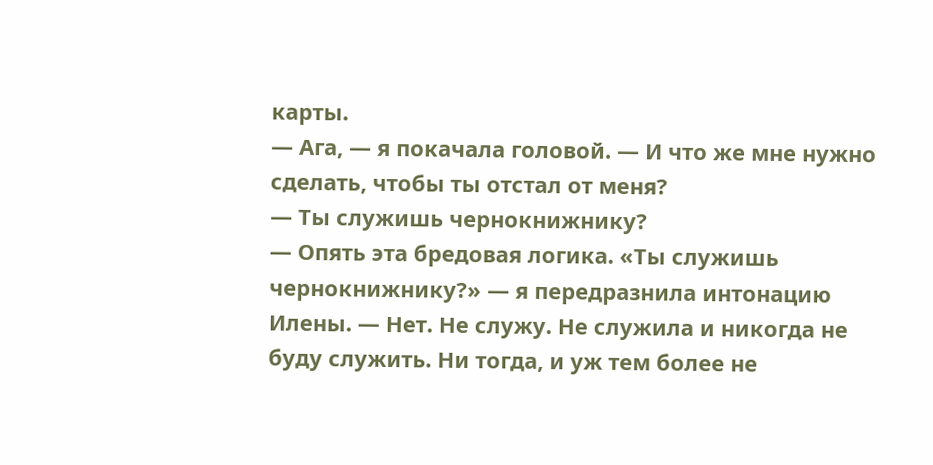карты.
— Ага, — я покачала головой. — И что же мне нужно сделать, чтобы ты отстал от меня?
— Ты служишь чернокнижнику?
— Опять эта бредовая логика. «Ты служишь чернокнижнику?» — я передразнила интонацию Илены. — Нет. Не служу. Не служила и никогда не буду служить. Ни тогда, и уж тем более не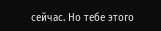сейчас. Но тебе этого